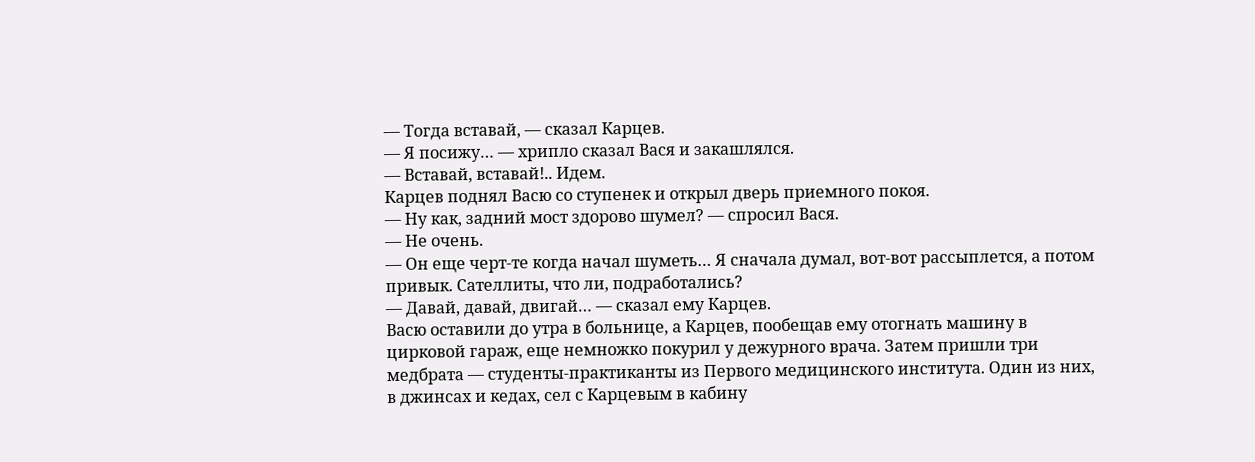— Тогда вставай, — сказал Карцев.
— Я посижу… — хрипло сказал Вася и закашлялся.
— Вставай, вставай!.. Идем.
Карцев поднял Васю со ступенек и открыл дверь приемного покоя.
— Ну как, задний мост здорово шумел? — спросил Вася.
— Не очень.
— Он еще черт-те когда начал шуметь… Я сначала думал, вот-вот рассыплется, а потом привык. Сателлиты, что ли, подработались?
— Давай, давай, двигай… — сказал ему Карцев.
Васю оставили до утра в больнице, а Карцев, пообещав ему отогнать машину в цирковой гараж, еще немножко покурил у дежурного врача. Затем пришли три медбрата — студенты-практиканты из Первого медицинского института. Один из них, в джинсах и кедах, сел с Карцевым в кабину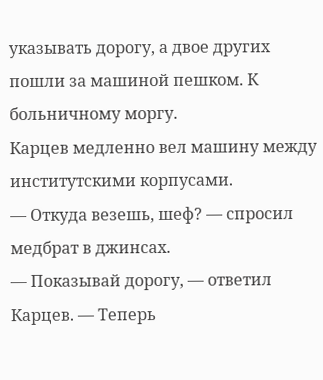указывать дорогу, а двое других пошли за машиной пешком. К больничному моргу.
Карцев медленно вел машину между институтскими корпусами.
— Откуда везешь, шеф? — спросил медбрат в джинсах.
— Показывай дорогу, — ответил Карцев. — Теперь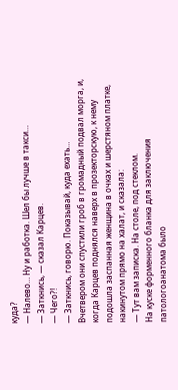куда?
— Налево… Ну и работка. Шел бы лучше в такси…
— Заткнись, — сказал Карцев.
— Чего?!
— Заткнись, говорю. Показывай, куда ехать…
Вчетвером они спустили гроб в громадный подвал морга, и, когда Карцев поднялся наверх в прозекторскую, к нему подошла заспанная женщина в очках и шерстяном платке, накинутом прямо на халат, и сказала:
— Тут вам записка. На столе, под стеклом.
На куске форменного бланка для заключения патологоанатома было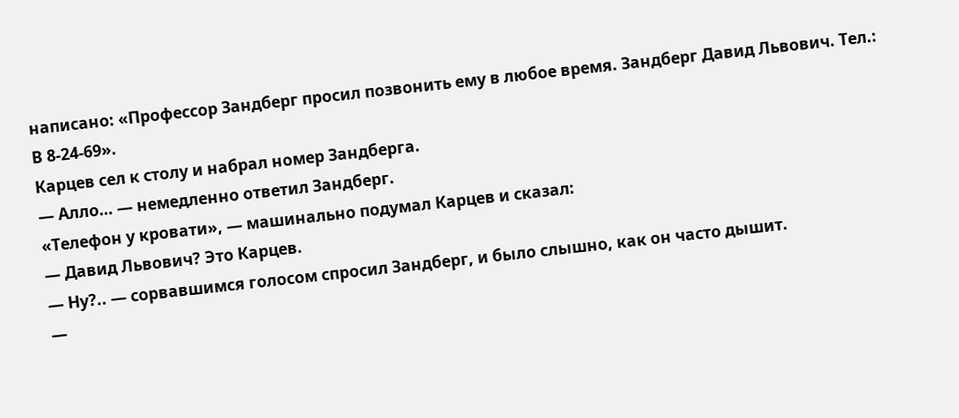написано: «Профессор Зандберг просил позвонить ему в любое время. Зандберг Давид Львович. Тел.: В 8-24-69».
Карцев сел к столу и набрал номер Зандберга.
— Алло… — немедленно ответил Зандберг.
«Телефон у кровати», — машинально подумал Карцев и сказал:
— Давид Львович? Это Карцев.
— Ну?.. — сорвавшимся голосом спросил Зандберг, и было слышно, как он часто дышит.
—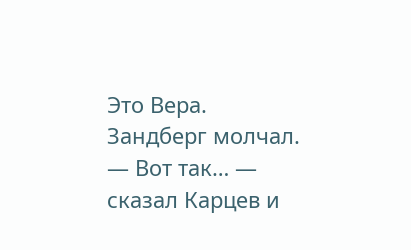Это Вера.
Зандберг молчал.
— Вот так… — сказал Карцев и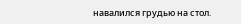навалился грудью на стол.